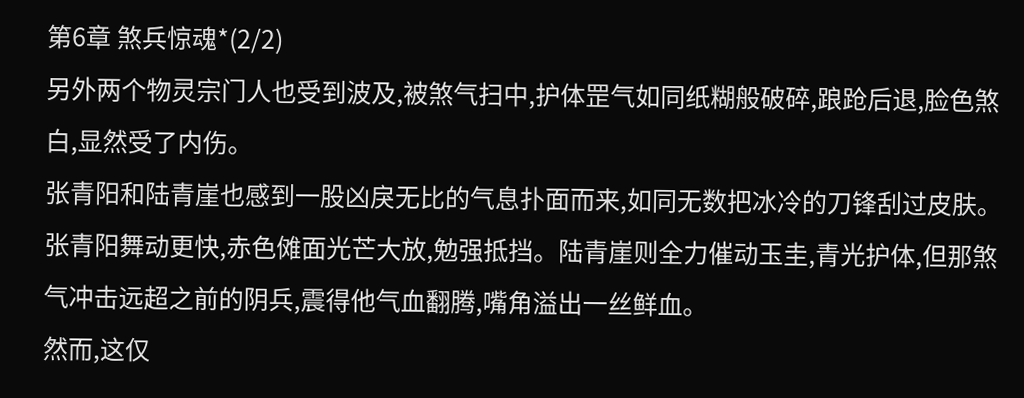第6章 煞兵惊魂*(2/2)
另外两个物灵宗门人也受到波及,被煞气扫中,护体罡气如同纸糊般破碎,踉跄后退,脸色煞白,显然受了内伤。
张青阳和陆青崖也感到一股凶戾无比的气息扑面而来,如同无数把冰冷的刀锋刮过皮肤。张青阳舞动更快,赤色傩面光芒大放,勉强抵挡。陆青崖则全力催动玉圭,青光护体,但那煞气冲击远超之前的阴兵,震得他气血翻腾,嘴角溢出一丝鲜血。
然而,这仅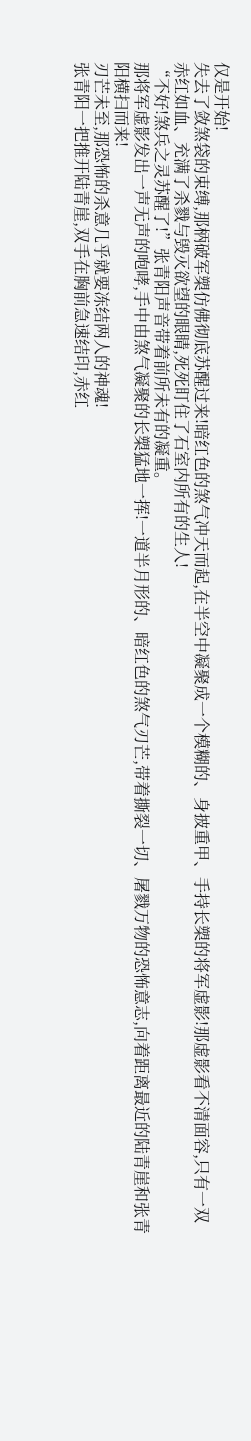仅是开始!
失去了敛煞袋的束缚,那柄破军槊仿佛彻底苏醒过来!暗红色的煞气冲天而起,在半空中凝聚成一个模糊的、身披重甲、手持长槊的将军虚影!那虚影看不清面容,只有一双赤红如血、充满了杀戮与毁灭欲望的眼睛,死死盯住了石室内所有的生人!
“不好!煞兵之灵苏醒了!”张青阳声音带着前所未有的凝重。
那将军虚影发出一声无声的咆哮,手中由煞气凝聚的长槊猛地一挥!一道半月形的、暗红色的煞气刃芒,带着撕裂一切、屠戮万物的恐怖意志,向着距离最近的陆青崖和张青阳横扫而来!
刃芒未至,那恐怖的杀意几乎就要冻结两人的神魂!
张青阳一把推开陆青崖,双手在胸前急速结印,赤红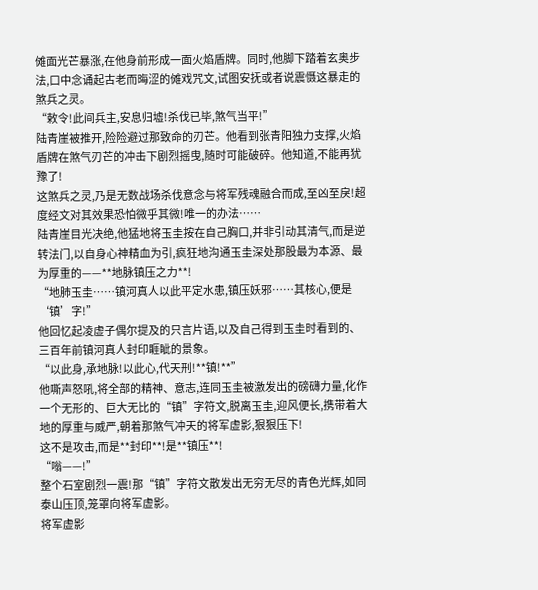傩面光芒暴涨,在他身前形成一面火焰盾牌。同时,他脚下踏着玄奥步法,口中念诵起古老而晦涩的傩戏咒文,试图安抚或者说震慑这暴走的煞兵之灵。
“敕令!此间兵主,安息归墟!杀伐已毕,煞气当平!”
陆青崖被推开,险险避过那致命的刃芒。他看到张青阳独力支撑,火焰盾牌在煞气刃芒的冲击下剧烈摇曳,随时可能破碎。他知道,不能再犹豫了!
这煞兵之灵,乃是无数战场杀伐意念与将军残魂融合而成,至凶至戾!超度经文对其效果恐怕微乎其微!唯一的办法……
陆青崖目光决绝,他猛地将玉圭按在自己胸口,并非引动其清气,而是逆转法门,以自身心神精血为引,疯狂地沟通玉圭深处那股最为本源、最为厚重的——**地脉镇压之力**!
“地肺玉圭……镇河真人以此平定水患,镇压妖邪……其核心,便是‘镇’字!”
他回忆起凌虚子偶尔提及的只言片语,以及自己得到玉圭时看到的、三百年前镇河真人封印睚眦的景象。
“以此身,承地脉!以此心,代天刑!**镇!**”
他嘶声怒吼,将全部的精神、意志,连同玉圭被激发出的磅礴力量,化作一个无形的、巨大无比的“镇”字符文,脱离玉圭,迎风便长,携带着大地的厚重与威严,朝着那煞气冲天的将军虚影,狠狠压下!
这不是攻击,而是**封印**!是**镇压**!
“嗡——!”
整个石室剧烈一震!那“镇”字符文散发出无穷无尽的青色光辉,如同泰山压顶,笼罩向将军虚影。
将军虚影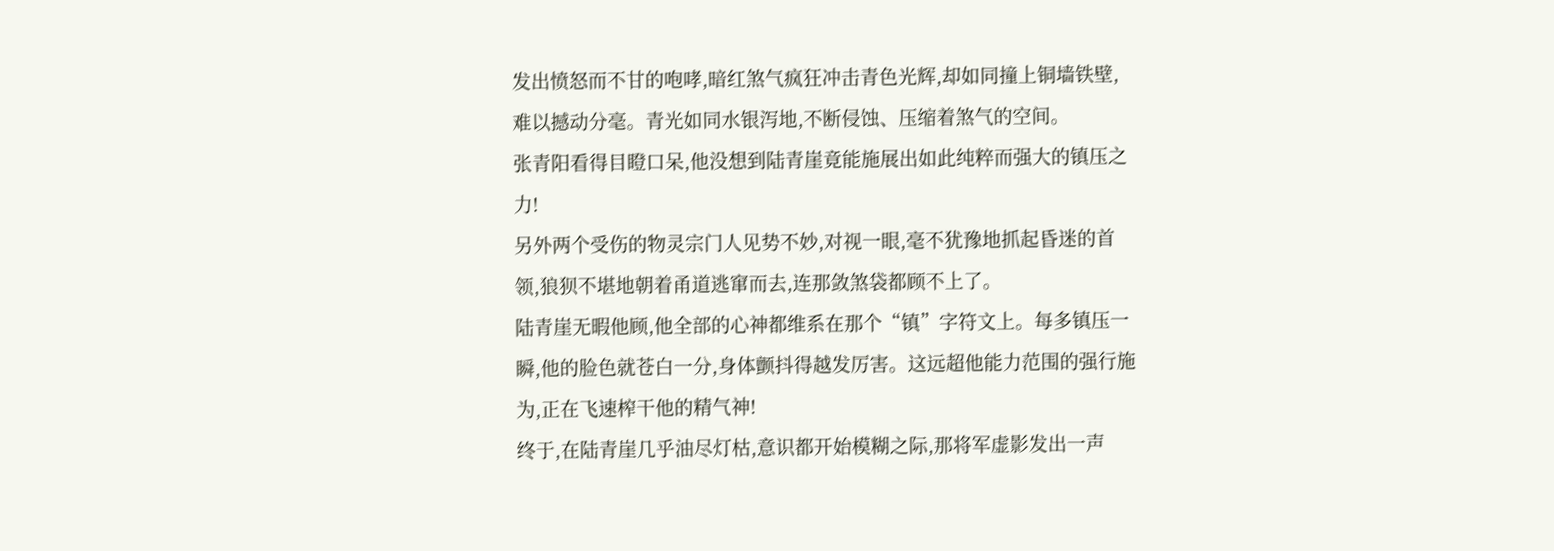发出愤怒而不甘的咆哮,暗红煞气疯狂冲击青色光辉,却如同撞上铜墙铁壁,难以撼动分毫。青光如同水银泻地,不断侵蚀、压缩着煞气的空间。
张青阳看得目瞪口呆,他没想到陆青崖竟能施展出如此纯粹而强大的镇压之力!
另外两个受伤的物灵宗门人见势不妙,对视一眼,毫不犹豫地抓起昏迷的首领,狼狈不堪地朝着甬道逃窜而去,连那敛煞袋都顾不上了。
陆青崖无暇他顾,他全部的心神都维系在那个“镇”字符文上。每多镇压一瞬,他的脸色就苍白一分,身体颤抖得越发厉害。这远超他能力范围的强行施为,正在飞速榨干他的精气神!
终于,在陆青崖几乎油尽灯枯,意识都开始模糊之际,那将军虚影发出一声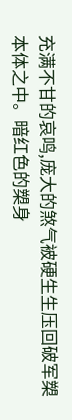充满不甘的哀鸣,庞大的煞气被硬生生压回破军槊本体之中。暗红色的槊身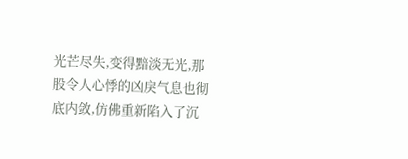光芒尽失,变得黯淡无光,那股令人心悸的凶戾气息也彻底内敛,仿佛重新陷入了沉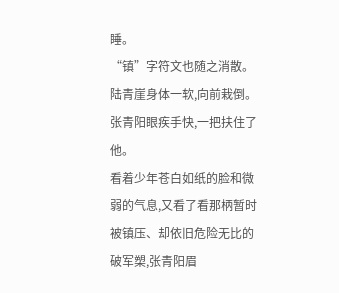睡。
“镇”字符文也随之消散。
陆青崖身体一软,向前栽倒。张青阳眼疾手快,一把扶住了他。
看着少年苍白如纸的脸和微弱的气息,又看了看那柄暂时被镇压、却依旧危险无比的破军槊,张青阳眉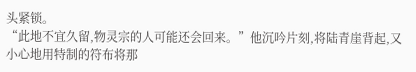头紧锁。
“此地不宜久留,物灵宗的人可能还会回来。”他沉吟片刻,将陆青崖背起,又小心地用特制的符布将那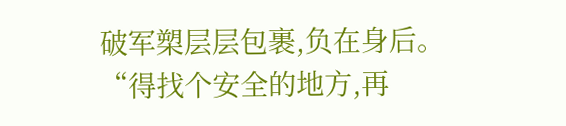破军槊层层包裹,负在身后。
“得找个安全的地方,再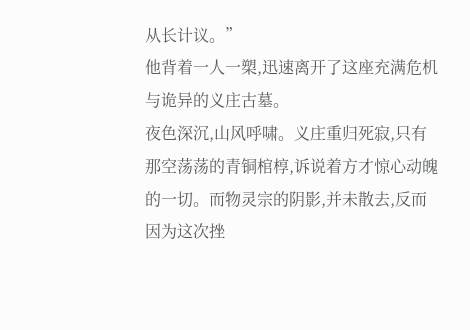从长计议。”
他背着一人一槊,迅速离开了这座充满危机与诡异的义庄古墓。
夜色深沉,山风呼啸。义庄重归死寂,只有那空荡荡的青铜棺椁,诉说着方才惊心动魄的一切。而物灵宗的阴影,并未散去,反而因为这次挫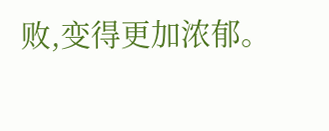败,变得更加浓郁。